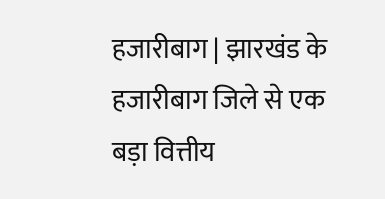हजारीबाग | झारखंड के हजारीबाग जिले से एक बड़ा वित्तीय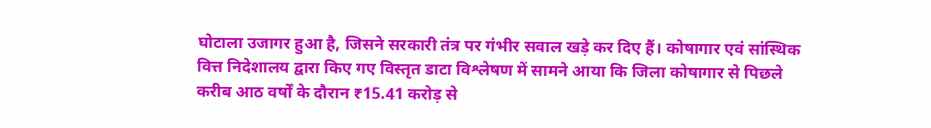घोटाला उजागर हुआ है, जिसने सरकारी तंत्र पर गंभीर सवाल खड़े कर दिए हैं। कोषागार एवं सांस्थिक वित्त निदेशालय द्वारा किए गए विस्तृत डाटा विश्लेषण में सामने आया कि जिला कोषागार से पिछले करीब आठ वर्षों के दौरान ₹15.41 करोड़ से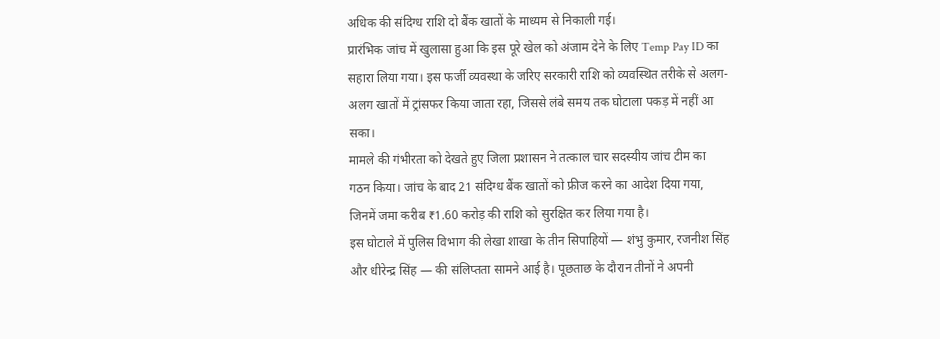अधिक की संदिग्ध राशि दो बैंक खातों के माध्यम से निकाली गई।
प्रारंभिक जांच में खुलासा हुआ कि इस पूरे खेल को अंजाम देने के लिए Temp Pay ID का सहारा लिया गया। इस फर्जी व्यवस्था के जरिए सरकारी राशि को व्यवस्थित तरीके से अलग-अलग खातों में ट्रांसफर किया जाता रहा, जिससे लंबे समय तक घोटाला पकड़ में नहीं आ सका।
मामले की गंभीरता को देखते हुए जिला प्रशासन ने तत्काल चार सदस्यीय जांच टीम का गठन किया। जांच के बाद 21 संदिग्ध बैंक खातों को फ्रीज करने का आदेश दिया गया, जिनमें जमा करीब ₹1.60 करोड़ की राशि को सुरक्षित कर लिया गया है।
इस घोटाले में पुलिस विभाग की लेखा शाखा के तीन सिपाहियों — शंभु कुमार, रजनीश सिंह और धीरेन्द्र सिंह — की संलिप्तता सामने आई है। पूछताछ के दौरान तीनों ने अपनी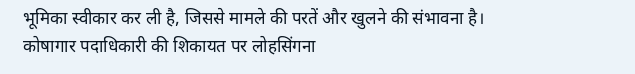भूमिका स्वीकार कर ली है, जिससे मामले की परतें और खुलने की संभावना है।
कोषागार पदाधिकारी की शिकायत पर लोहसिंगना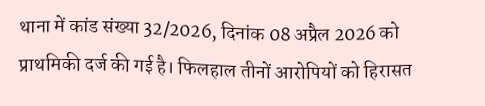थाना में कांड संख्या 32/2026, दिनांक 08 अप्रैल 2026 को प्राथमिकी दर्ज की गई है। फिलहाल तीनों आरोपियों को हिरासत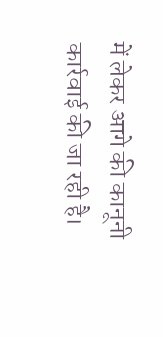में लेकर आगे की कानूनी कार्रवाई की जा रही है।